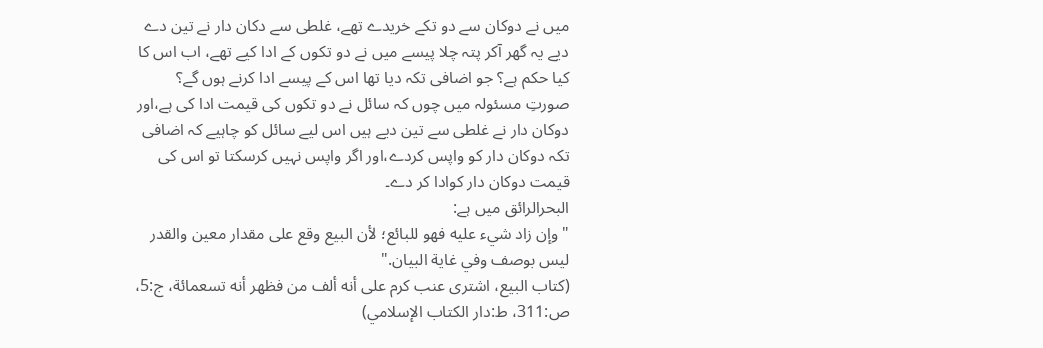میں نے دوکان سے دو تکے خریدے تھے، غلطی سے دکان دار نے تین دے دیے یہ گھر آکر پتہ چلا پیسے میں نے دو تکوں کے ادا کیے تھے، اب اس کا کیا حکم ہے؟ جو اضافی تکہ دیا تھا اس کے پیسے ادا کرنے ہوں گے؟
صورتِ مسئولہ میں چوں کہ سائل نے دو تکوں کی قیمت ادا کی ہے،اور دوکان دار نے غلطی سے تین دیے ہیں اس لیے سائل کو چاہیے کہ اضافی تکہ دوکان دار کو واپس کردے،اور اگر واپس نہیں کرسکتا تو اس کی قیمت دوکان دار کوادا کر دے۔
البحرالرائق میں ہے:
"وإن زاد شيء عليه فهو للبائع؛ لأن البيع وقع على مقدار معين والقدر ليس بوصف وفي غاية البيان."
(كتاب البيع، اشترى عنب كرم على أنه ألف من فظهر أنه تسعمائة، ج:5، ص:311، ط:دار الكتاب الإسلامي)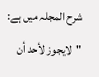شرح المجلہ میں ہے:
"لایجوز لأحد أن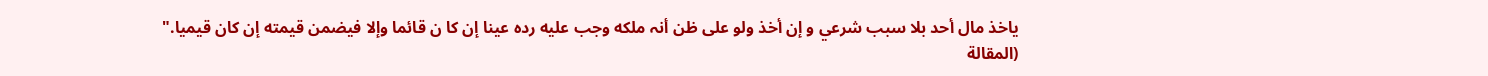یاخذ مال أحد بلا سبب شرعي و إن أخذ ولو علی ظن أنہ ملکه وجب علیه ردہ عینا إن کا ن قائما وإلا فیضمن قیمته إن کان قیمیا."
(المقالة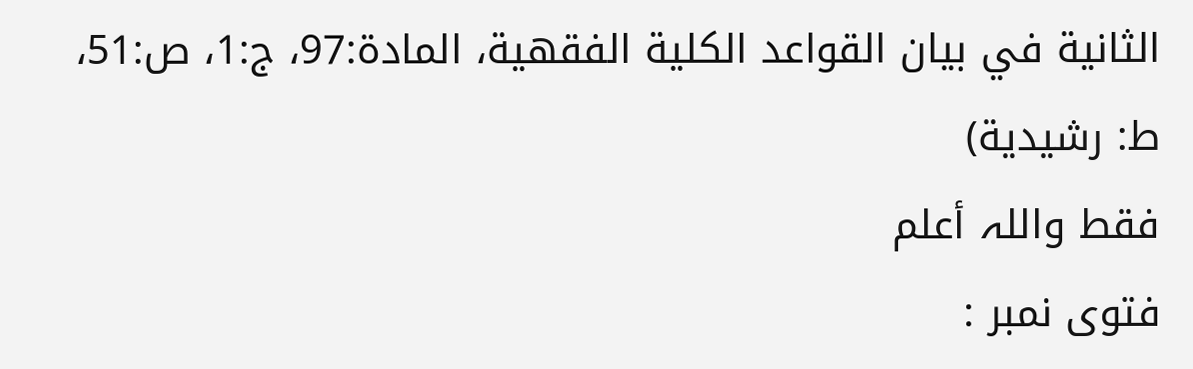الثانية في بيان القواعد الكلية الفقهية، المادۃ:97، ج:1، ص:51، ط: رشیدية)
فقط واللہ أعلم
فتوی نمبر :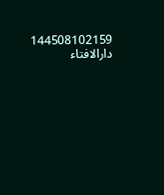144508102159
دارالافتاء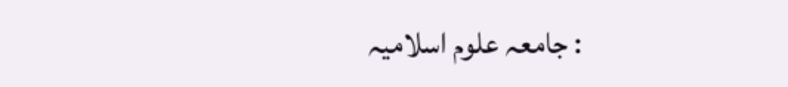: جامعہ علوم اسلامیہ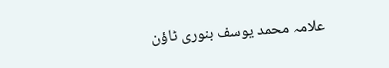علامہ محمد یوسف بنوری ٹاؤن